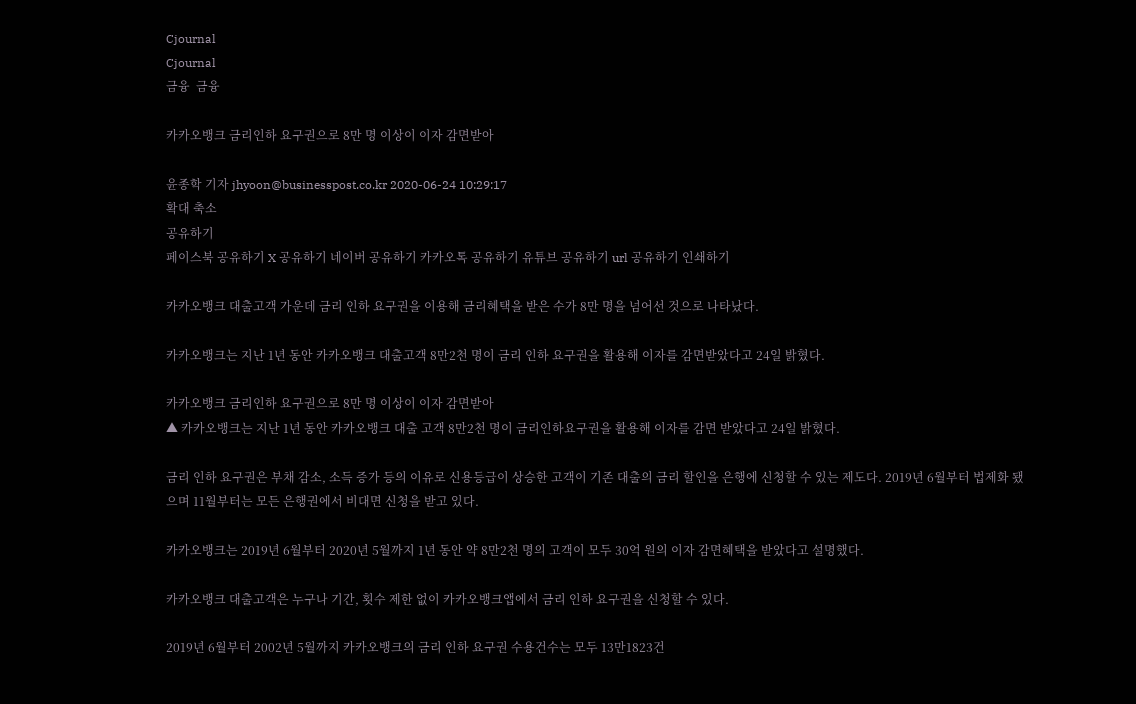Cjournal
Cjournal
금융  금융

카카오뱅크 금리인하 요구권으로 8만 명 이상이 이자 감면받아

윤종학 기자 jhyoon@businesspost.co.kr 2020-06-24 10:29:17
확대 축소
공유하기
페이스북 공유하기 X 공유하기 네이버 공유하기 카카오톡 공유하기 유튜브 공유하기 url 공유하기 인쇄하기

카카오뱅크 대출고객 가운데 금리 인하 요구권을 이용해 금리혜택을 받은 수가 8만 명을 넘어선 것으로 나타났다.

카카오뱅크는 지난 1년 동안 카카오뱅크 대출고객 8만2천 명이 금리 인하 요구권을 활용해 이자를 감면받았다고 24일 밝혔다.

카카오뱅크 금리인하 요구권으로 8만 명 이상이 이자 감면받아
▲ 카카오뱅크는 지난 1년 동안 카카오뱅크 대출 고객 8만2천 명이 금리인하요구권을 활용해 이자를 감면 받았다고 24일 밝혔다.

금리 인하 요구권은 부채 감소, 소득 증가 등의 이유로 신용등급이 상승한 고객이 기존 대출의 금리 할인을 은행에 신청할 수 있는 제도다. 2019년 6월부터 법제화 됐으며 11월부터는 모든 은행권에서 비대면 신청을 받고 있다.

카카오뱅크는 2019년 6월부터 2020년 5월까지 1년 동안 약 8만2천 명의 고객이 모두 30억 원의 이자 감면혜택을 받았다고 설명했다.

카카오뱅크 대출고객은 누구나 기간, 횟수 제한 없이 카카오뱅크앱에서 금리 인하 요구권을 신청할 수 있다.

2019년 6월부터 2002년 5월까지 카카오뱅크의 금리 인하 요구권 수용건수는 모두 13만1823건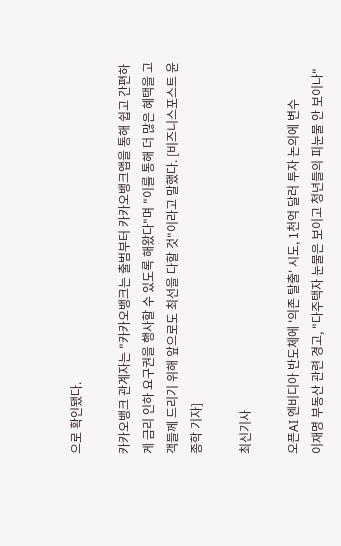으로 확인됐다.

카카오뱅크 관계자는 "카카오뱅크는 출범부터 카카오뱅크앱을 통해 쉽고 간편하게 금리 인하 요구권을 행사할 수 있도록 해왔다"며 "이를 통해 더 많은 혜택을 고객들께 드리기 위해 앞으로도 최선을 다할 것"이라고 말했다. [비즈니스포스트 윤종학 기자]

최신기사

오픈AI 엔비디아 반도체에 '의존 탈출' 시도, 1천억 달러 투자 논의에 변수
이재명 부동산 관련 경고, "다주택자 눈물은 보이고 청년들의 피눈물 안 보이나"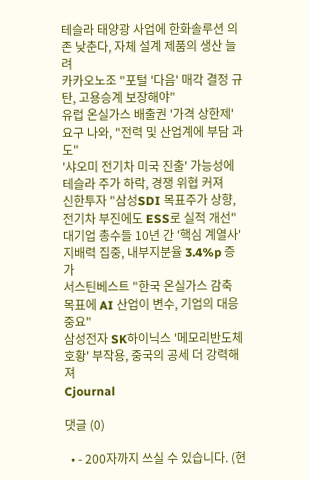테슬라 태양광 사업에 한화솔루션 의존 낮춘다, 자체 설계 제품의 생산 늘려
카카오노조 "포털 '다음' 매각 결정 규탄, 고용승계 보장해야"
유럽 온실가스 배출권 '가격 상한제' 요구 나와, "전력 및 산업계에 부담 과도"
'샤오미 전기차 미국 진출' 가능성에 테슬라 주가 하락, 경쟁 위협 커져
신한투자 "삼성SDI 목표주가 상향, 전기차 부진에도 ESS로 실적 개선"
대기업 총수들 10년 간 '핵심 계열사' 지배력 집중, 내부지분율 3.4%p 증가
서스틴베스트 "한국 온실가스 감축 목표에 AI 산업이 변수, 기업의 대응 중요"
삼성전자 SK하이닉스 '메모리반도체 호황' 부작용, 중국의 공세 더 강력해져
Cjournal

댓글 (0)

  • - 200자까지 쓰실 수 있습니다. (현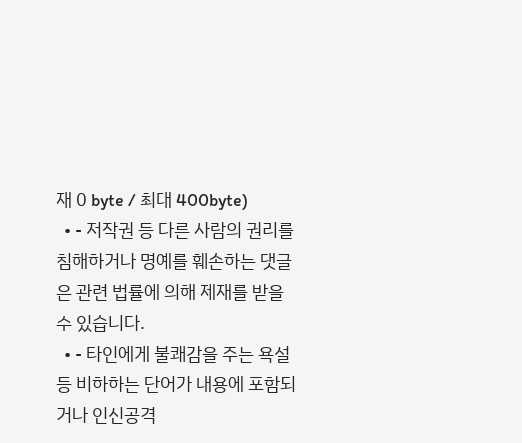재 0 byte / 최대 400byte)
  • - 저작권 등 다른 사람의 권리를 침해하거나 명예를 훼손하는 댓글은 관련 법률에 의해 제재를 받을 수 있습니다.
  • - 타인에게 불쾌감을 주는 욕설 등 비하하는 단어가 내용에 포함되거나 인신공격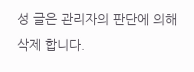성 글은 관리자의 판단에 의해 삭제 합니다.